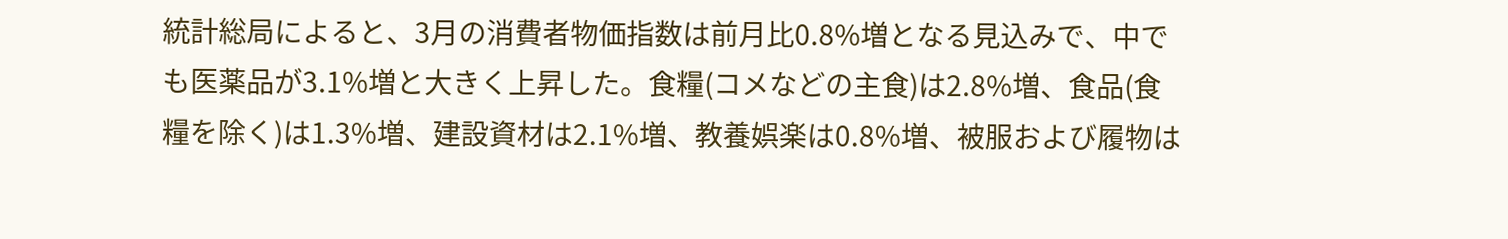統計総局によると、3月の消費者物価指数は前月比0.8%増となる見込みで、中でも医薬品が3.1%増と大きく上昇した。食糧(コメなどの主食)は2.8%増、食品(食糧を除く)は1.3%増、建設資材は2.1%増、教養娯楽は0.8%増、被服および履物は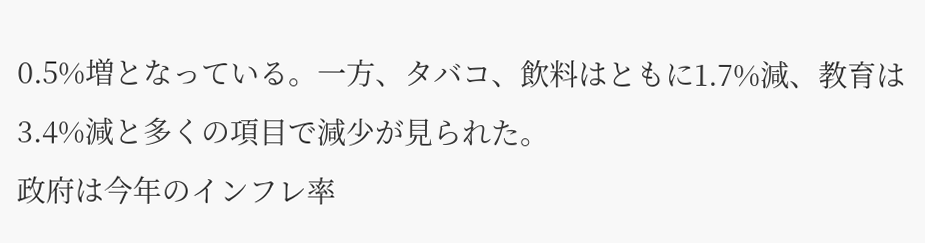0.5%増となっている。一方、タバコ、飲料はともに1.7%減、教育は3.4%減と多くの項目で減少が見られた。
政府は今年のインフレ率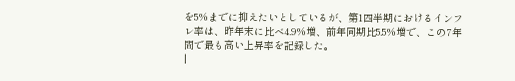を5%までに抑えたいとしているが、第1四半期におけるインフレ率は、昨年末に比べ4.9%増、前年同期比5.5%増で、この7年間で最も高い上昇率を記録した。
|